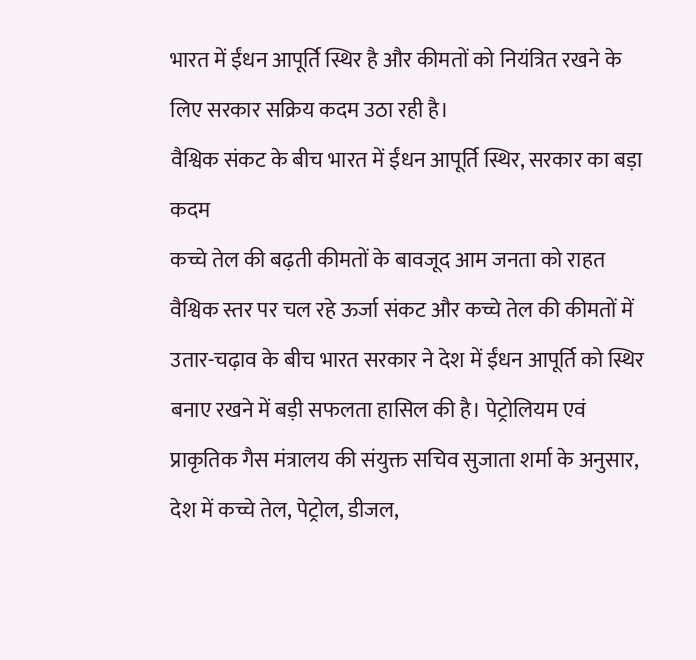भारत में ईंधन आपूर्ति स्थिर है और कीमतों को नियंत्रित रखने के लिए सरकार सक्रिय कदम उठा रही है।
वैश्विक संकट के बीच भारत में ईंधन आपूर्ति स्थिर, सरकार का बड़ा कदम
कच्चे तेल की बढ़ती कीमतों के बावजूद आम जनता को राहत
वैश्विक स्तर पर चल रहे ऊर्जा संकट और कच्चे तेल की कीमतों में उतार-चढ़ाव के बीच भारत सरकार ने देश में ईंधन आपूर्ति को स्थिर बनाए रखने में बड़ी सफलता हासिल की है। पेट्रोलियम एवं प्राकृतिक गैस मंत्रालय की संयुक्त सचिव सुजाता शर्मा के अनुसार, देश में कच्चे तेल, पेट्रोल, डीजल,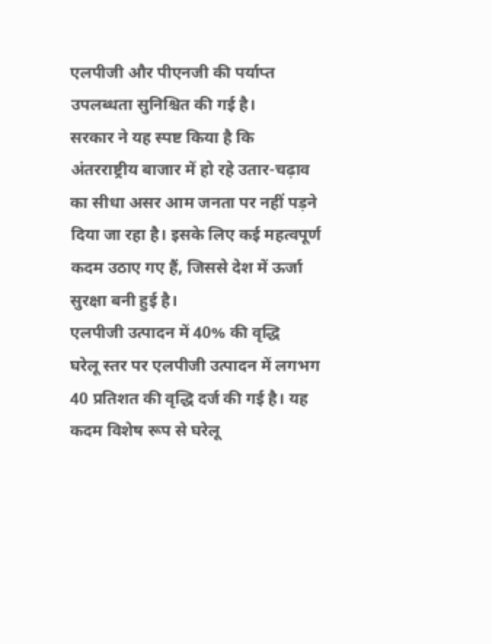एलपीजी और पीएनजी की पर्याप्त उपलब्धता सुनिश्चित की गई है।
सरकार ने यह स्पष्ट किया है कि अंतरराष्ट्रीय बाजार में हो रहे उतार-चढ़ाव का सीधा असर आम जनता पर नहीं पड़ने दिया जा रहा है। इसके लिए कई महत्वपूर्ण कदम उठाए गए हैं, जिससे देश में ऊर्जा सुरक्षा बनी हुई है।
एलपीजी उत्पादन में 40% की वृद्धि
घरेलू स्तर पर एलपीजी उत्पादन में लगभग 40 प्रतिशत की वृद्धि दर्ज की गई है। यह कदम विशेष रूप से घरेलू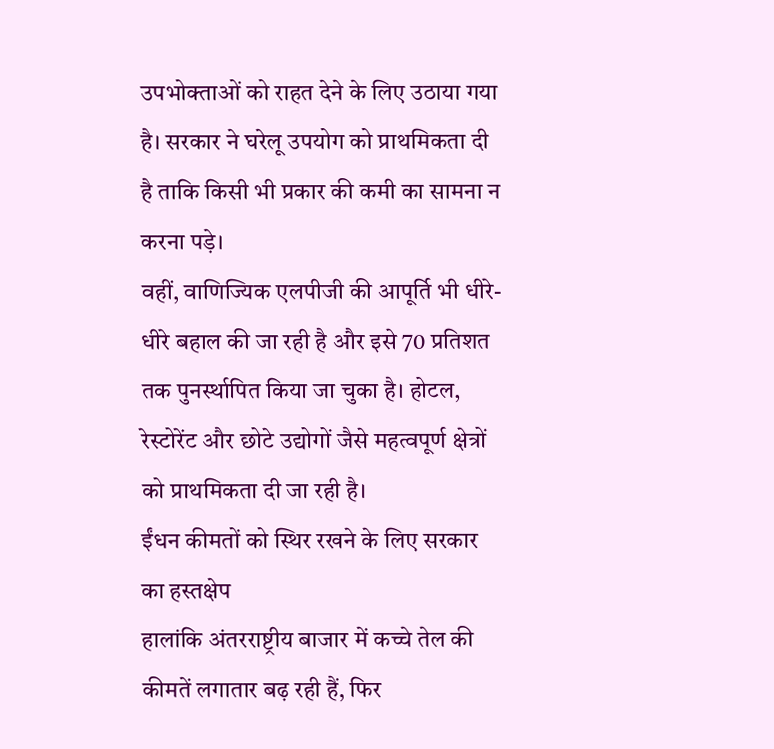उपभोक्ताओं को राहत देने के लिए उठाया गया है। सरकार ने घरेलू उपयोग को प्राथमिकता दी है ताकि किसी भी प्रकार की कमी का सामना न करना पड़े।
वहीं, वाणिज्यिक एलपीजी की आपूर्ति भी धीरे-धीरे बहाल की जा रही है और इसे 70 प्रतिशत तक पुनर्स्थापित किया जा चुका है। होटल, रेस्टोरेंट और छोटे उद्योगों जैसे महत्वपूर्ण क्षेत्रों को प्राथमिकता दी जा रही है।
ईंधन कीमतों को स्थिर रखने के लिए सरकार का हस्तक्षेप
हालांकि अंतरराष्ट्रीय बाजार में कच्चे तेल की कीमतें लगातार बढ़ रही हैं, फिर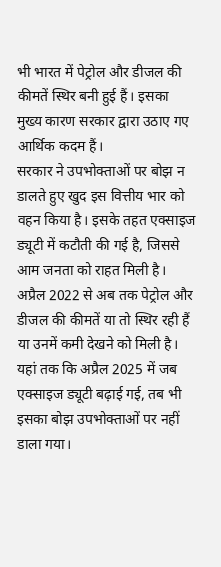भी भारत में पेट्रोल और डीजल की कीमतें स्थिर बनी हुई हैं। इसका मुख्य कारण सरकार द्वारा उठाए गए आर्थिक कदम हैं।
सरकार ने उपभोक्ताओं पर बोझ न डालते हुए खुद इस वित्तीय भार को वहन किया है। इसके तहत एक्साइज ड्यूटी में कटौती की गई है, जिससे आम जनता को राहत मिली है।
अप्रैल 2022 से अब तक पेट्रोल और डीजल की कीमतें या तो स्थिर रही हैं या उनमें कमी देखने को मिली है। यहां तक कि अप्रैल 2025 में जब एक्साइज ड्यूटी बढ़ाई गई, तब भी इसका बोझ उपभोक्ताओं पर नहीं डाला गया।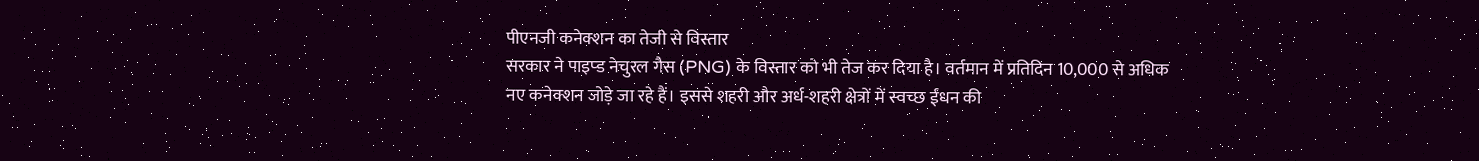पीएनजी कनेक्शन का तेजी से विस्तार
सरकार ने पाइप्ड नेचुरल गैस (PNG) के विस्तार को भी तेज कर दिया है। वर्तमान में प्रतिदिन 10,000 से अधिक नए कनेक्शन जोड़े जा रहे हैं। इससे शहरी और अर्ध-शहरी क्षेत्रों में स्वच्छ ईंधन की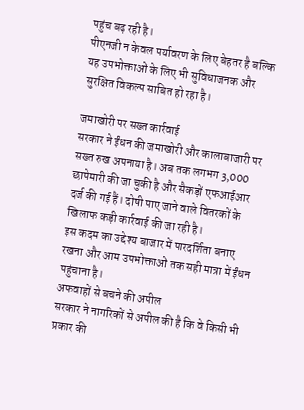पहुंच बढ़ रही है।
पीएनजी न केवल पर्यावरण के लिए बेहतर है बल्कि यह उपभोक्ताओं के लिए भी सुविधाजनक और सुरक्षित विकल्प साबित हो रहा है।

जमाखोरी पर सख्त कार्रवाई
सरकार ने ईंधन की जमाखोरी और कालाबाजारी पर सख्त रुख अपनाया है। अब तक लगभग 3,000 छापेमारी की जा चुकी है और सैकड़ों एफआईआर दर्ज की गई हैं। दोषी पाए जाने वाले वितरकों के खिलाफ कड़ी कार्रवाई की जा रही है।
इस कदम का उद्देश्य बाजार में पारदर्शिता बनाए रखना और आम उपभोक्ताओं तक सही मात्रा में ईंधन पहुंचाना है।
अफवाहों से बचने की अपील
सरकार ने नागरिकों से अपील की है कि वे किसी भी प्रकार की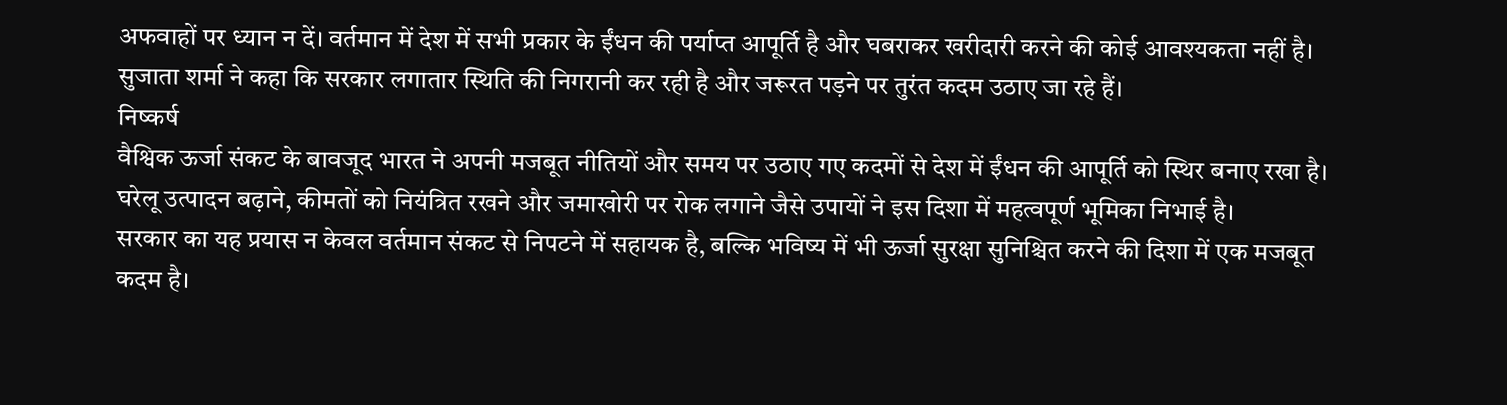अफवाहों पर ध्यान न दें। वर्तमान में देश में सभी प्रकार के ईंधन की पर्याप्त आपूर्ति है और घबराकर खरीदारी करने की कोई आवश्यकता नहीं है।
सुजाता शर्मा ने कहा कि सरकार लगातार स्थिति की निगरानी कर रही है और जरूरत पड़ने पर तुरंत कदम उठाए जा रहे हैं।
निष्कर्ष
वैश्विक ऊर्जा संकट के बावजूद भारत ने अपनी मजबूत नीतियों और समय पर उठाए गए कदमों से देश में ईंधन की आपूर्ति को स्थिर बनाए रखा है। घरेलू उत्पादन बढ़ाने, कीमतों को नियंत्रित रखने और जमाखोरी पर रोक लगाने जैसे उपायों ने इस दिशा में महत्वपूर्ण भूमिका निभाई है।
सरकार का यह प्रयास न केवल वर्तमान संकट से निपटने में सहायक है, बल्कि भविष्य में भी ऊर्जा सुरक्षा सुनिश्चित करने की दिशा में एक मजबूत कदम है।